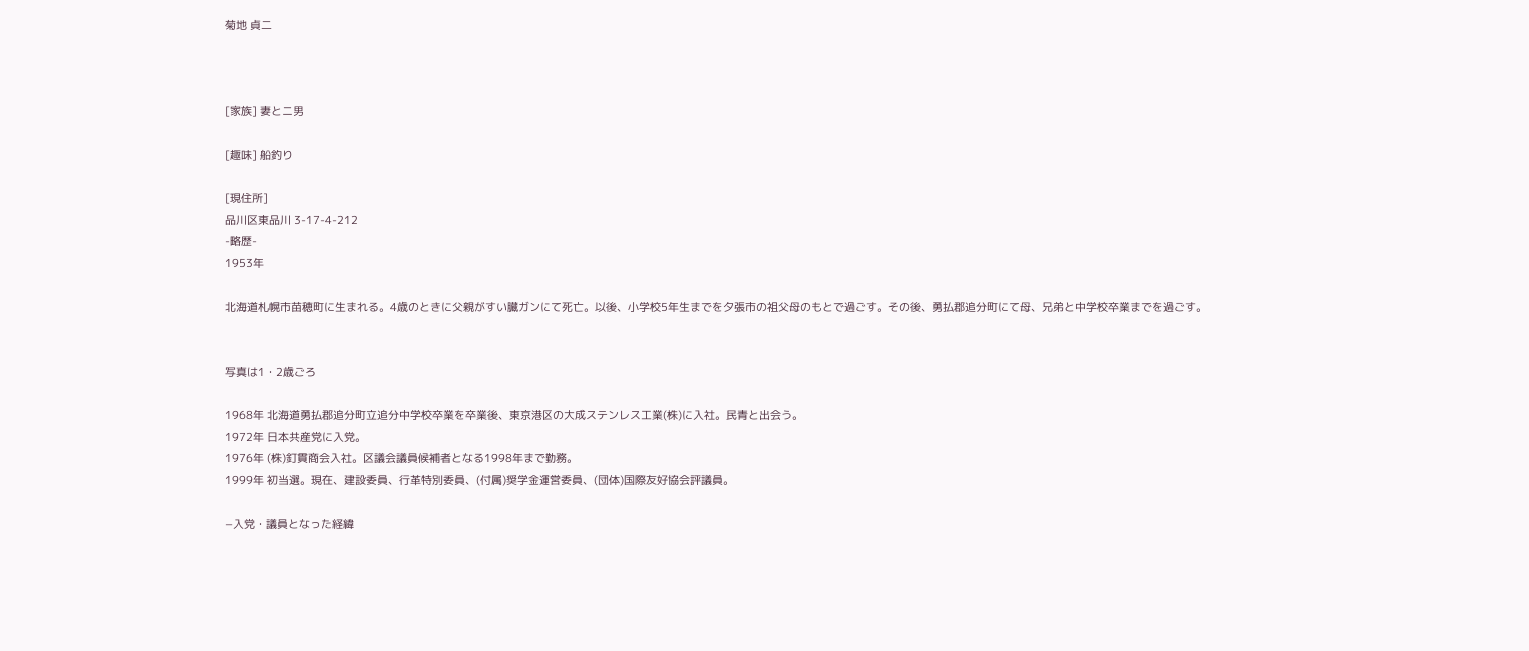菊地 貞二



[家族] 妻とニ男

[趣味] 船釣り

[現住所]
品川区東品川 3-17-4-212
-略歴-
1953年

北海道札幌市苗穂町に生まれる。4歳のときに父親がすい臓ガンにて死亡。以後、小学校5年生までを夕張市の祖父母のもとで過ごす。その後、勇払郡追分町にて母、兄弟と中学校卒業までを過ごす。


写真は1・2歳ごろ

1968年 北海道勇払郡追分町立追分中学校卒業を卒業後、東京港区の大成ステンレス工業(株)に入社。民青と出会う。
1972年 日本共産党に入党。
1976年 (株)釘貫商会入社。区議会議員候補者となる1998年まで勤務。
1999年 初当選。現在、建設委員、行革特別委員、(付属)奨学金運営委員、(団体)国際友好協会評議員。

−入党・議員となった経緯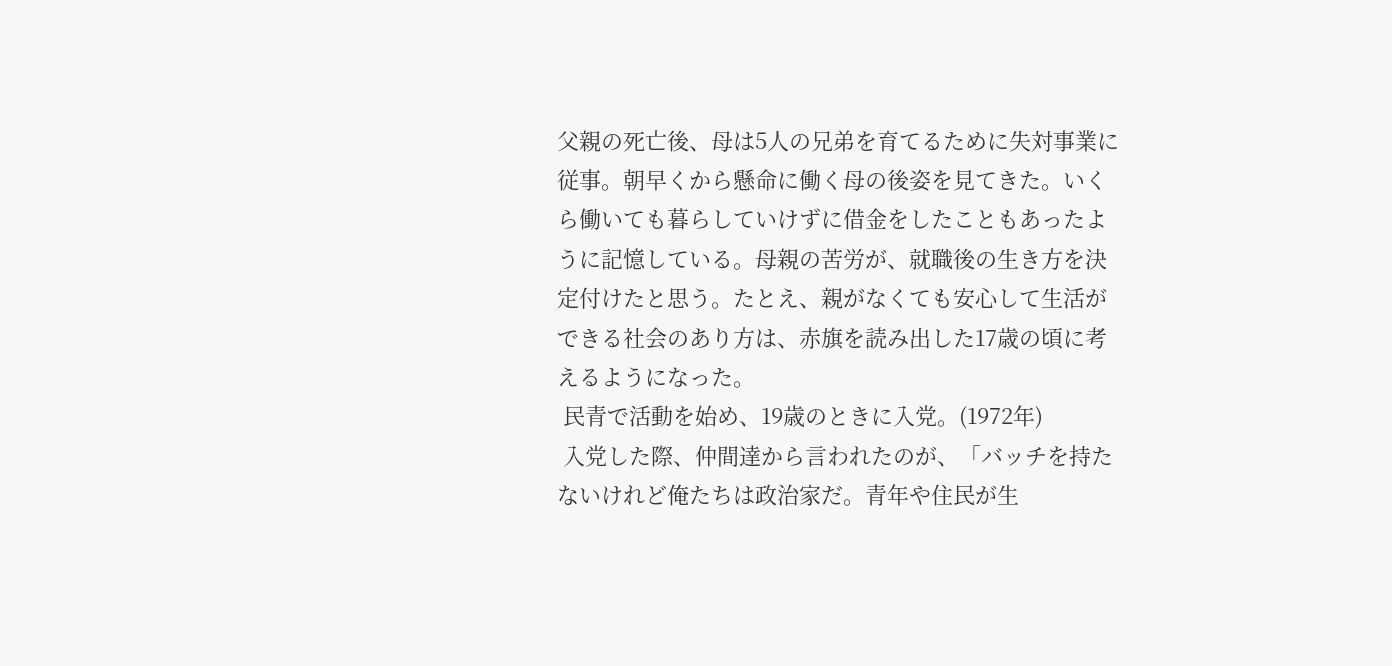父親の死亡後、母は5人の兄弟を育てるために失対事業に従事。朝早くから懸命に働く母の後姿を見てきた。いくら働いても暮らしていけずに借金をしたこともあったように記憶している。母親の苦労が、就職後の生き方を決定付けたと思う。たとえ、親がなくても安心して生活ができる社会のあり方は、赤旗を読み出した17歳の頃に考えるようになった。
 民青で活動を始め、19歳のときに入党。(1972年)
 入党した際、仲間達から言われたのが、「バッチを持たないけれど俺たちは政治家だ。青年や住民が生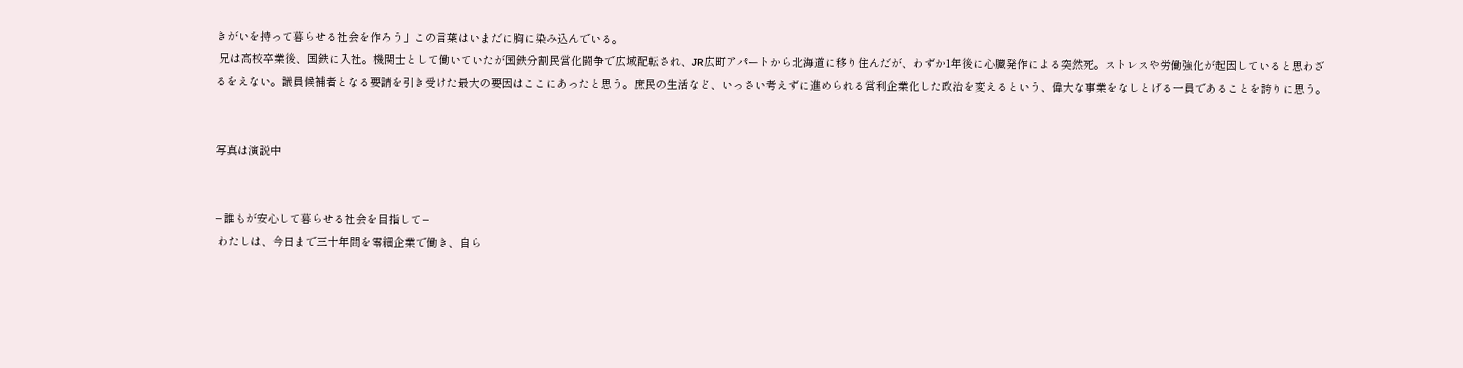きがいを持って暮らせる社会を作ろう」この言葉はいまだに胸に染み込んでいる。
 兄は高校卒業後、国鉄に入社。機関士として働いていたが国鉄分割民営化闘争で広域配転され、JR広町アパートから北海道に移り住んだが、わずか1年後に心臓発作による突然死。ストレスや労働強化が起因していると思わざるをえない。議員候補者となる要請を引き受けた最大の要因はここにあったと思う。庶民の生活など、いっさい考えずに進められる営利企業化した政治を変えるという、偉大な事業をなしとげる一員であることを誇りに思う。


写真は演説中


−誰もが安心して暮らせる社会を目指して−
 わたしは、今日まで三十年間を零細企業で働き、自ら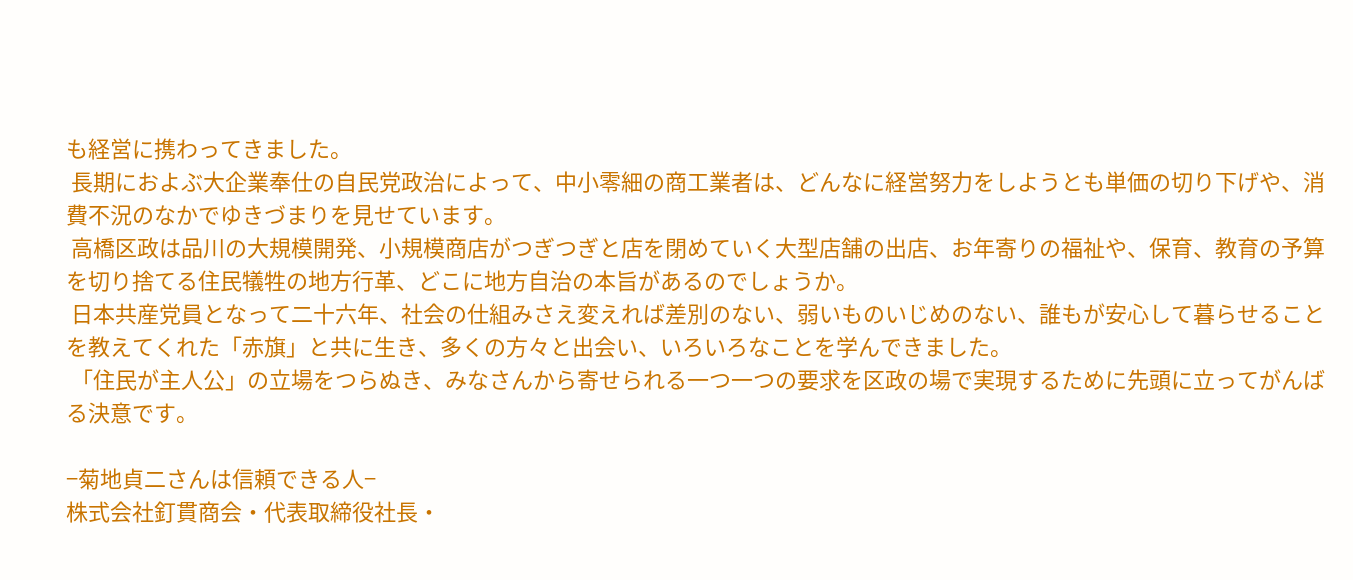も経営に携わってきました。
 長期におよぶ大企業奉仕の自民党政治によって、中小零細の商工業者は、どんなに経営努力をしようとも単価の切り下げや、消費不況のなかでゆきづまりを見せています。
 高橋区政は品川の大規模開発、小規模商店がつぎつぎと店を閉めていく大型店舗の出店、お年寄りの福祉や、保育、教育の予算を切り捨てる住民犠牲の地方行革、どこに地方自治の本旨があるのでしょうか。
 日本共産党員となって二十六年、社会の仕組みさえ変えれば差別のない、弱いものいじめのない、誰もが安心して暮らせることを教えてくれた「赤旗」と共に生き、多くの方々と出会い、いろいろなことを学んできました。
 「住民が主人公」の立場をつらぬき、みなさんから寄せられる一つ一つの要求を区政の場で実現するために先頭に立ってがんばる決意です。

−菊地貞二さんは信頼できる人−
株式会社釘貫商会・代表取締役社長・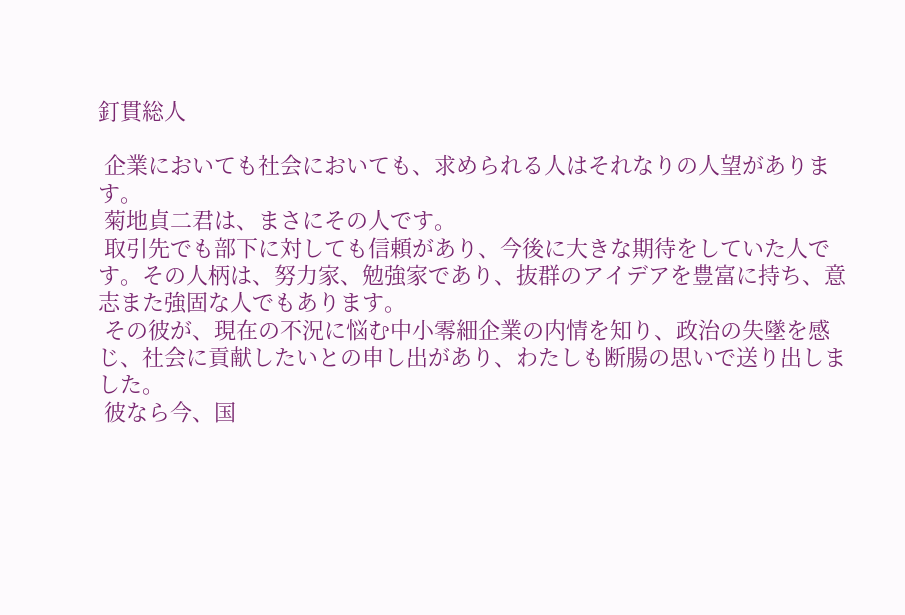釘貫総人

 企業においても社会においても、求められる人はそれなりの人望があります。
 菊地貞二君は、まさにその人です。
 取引先でも部下に対しても信頼があり、今後に大きな期待をしていた人です。その人柄は、努力家、勉強家であり、抜群のアイデアを豊富に持ち、意志また強固な人でもあります。
 その彼が、現在の不況に悩む中小零細企業の内情を知り、政治の失墜を感じ、社会に貢献したいとの申し出があり、わたしも断腸の思いで送り出しました。
 彼なら今、国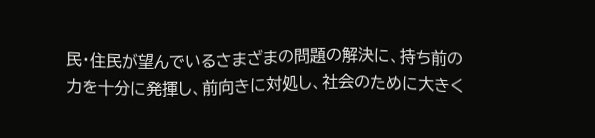民・住民が望んでいるさまざまの問題の解決に、持ち前の力を十分に発揮し、前向きに対処し、社会のために大きく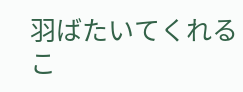羽ばたいてくれるこ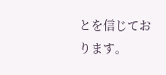とを信じております。